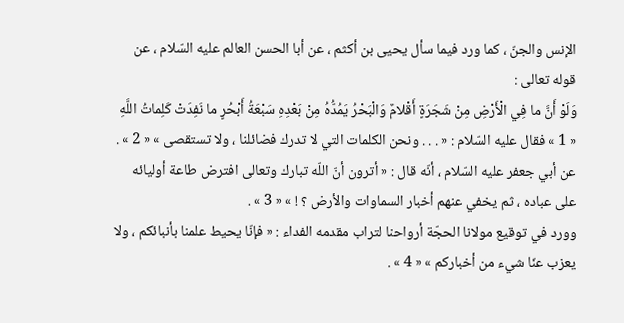الإنس والجنّ ، كما ورد فيما سأل يحيى بن أكثم ، عن أبا الحسن العالم عليه السّلام ، عن قوله تعالى :
وَلَوْ أَنَّ ما فِي الْأَرْضِ مِنْ شَجَرَةٍ أَقْلامٌ وَالْبَحْرُ يَمُدُّهُ مِنْ بَعْدِهِ سَبْعَةُ أَبْحُرٍ ما نَفِدَتْ كَلِماتُ اللَّهِ
« 1 » فقال عليه السّلام : « . . . ونحن الكلمات التي لا تدرك فضائلنا ، ولا تستقصى » « 2 » .
عن أبي جعفر عليه السّلام ، أنّه قال : « أترون أنّ اللّه تبارك وتعالى افترض طاعة أوليائه على عباده ، ثم يخفي عنهم أخبار السماوات والأرض ؟ ! » « 3 » .
وورد في توقيع مولانا الحجّة أرواحنا لتراب مقدمه الفداء : « فإنّا يحيط علمنا بأنبائكم ، ولا يعزب عنّا شيء من أخباركم » « 4 » .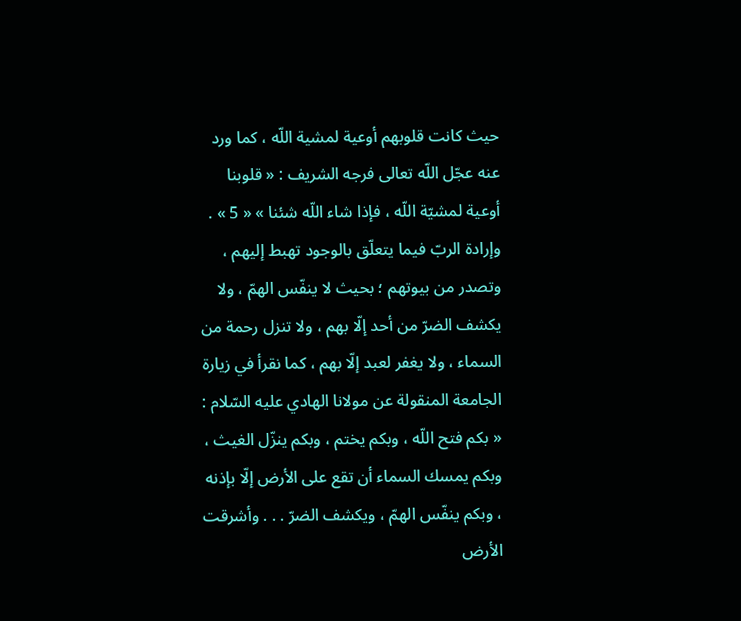حيث كانت قلوبهم أوعية لمشية اللّه ، كما ورد عنه عجّل اللّه تعالى فرجه الشريف : « قلوبنا أوعية لمشيّة اللّه ، فإذا شاء اللّه شئنا » « 5 » .
وإرادة الربّ فيما يتعلّق بالوجود تهبط إليهم ، وتصدر من بيوتهم ؛ بحيث لا ينفّس الهمّ ، ولا يكشف الضرّ من أحد إلّا بهم ، ولا تنزل رحمة من السماء ، ولا يغفر لعبد إلّا بهم ، كما نقرأ في زيارة الجامعة المنقولة عن مولانا الهادي عليه السّلام :
« بكم فتح اللّه ، وبكم يختم ، وبكم ينزّل الغيث ، وبكم يمسك السماء أن تقع على الأرض إلّا بإذنه ، وبكم ينفّس الهمّ ، ويكشف الضرّ . . . وأشرقت الأرض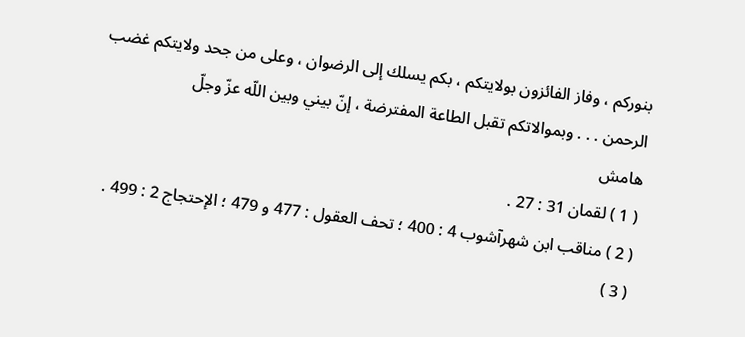بنوركم ، وفاز الفائزون بولايتكم ، بكم يسلك إلى الرضوان ، وعلى من جحد ولايتكم غضب الرحمن . . . وبموالاتكم تقبل الطاعة المفترضة ، إنّ بيني وبين اللّه عزّ وجلّ
هامش
( 1 ) لقمان 31 : 27 .
( 2 ) مناقب ابن شهرآشوب 4 : 400 ؛ تحف العقول : 477 و 479 ؛ الإحتجاج 2 : 499 .
( 3 )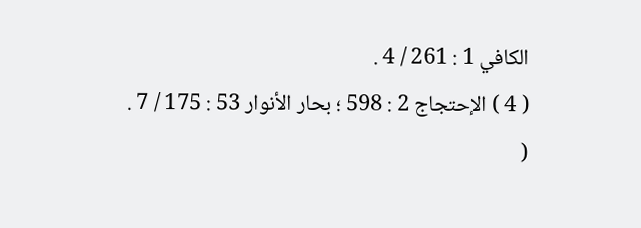الكافي 1 : 261 / 4 .
( 4 ) الإحتجاج 2 : 598 ؛ بحار الأنوار 53 : 175 / 7 .
(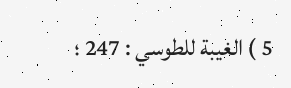5 ) الغيبة للطوسي : 247 ؛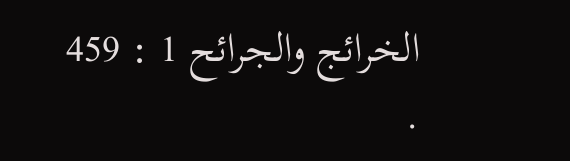الخرائج والجرائح 1 : 459 .